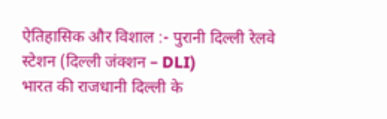ऐतिहासिक और विशाल :- पुरानी दिल्ली रेलवे स्टेशन (दिल्ली जंक्शन – DLI)
भारत की राजधानी दिल्ली के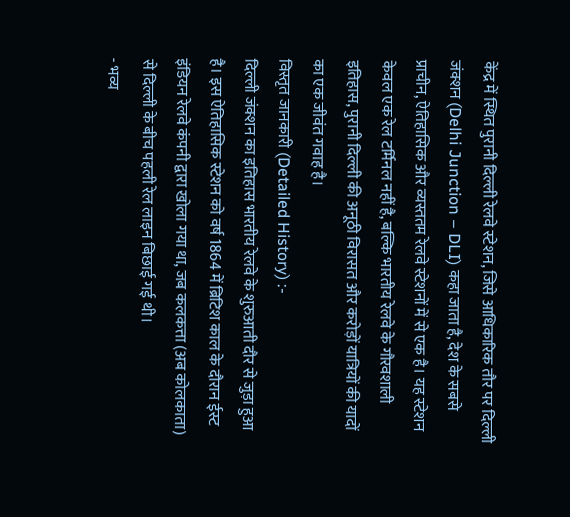केंद्र में स्थित पुरानी दिल्ली रेलवे स्टेशन, जिसे आधिकारिक तौर पर दिल्ली जंक्शन (Delhi Junction – DLI) कहा जाता है, देश के सबसे प्राचीन, ऐतिहासिक और व्यस्ततम रेलवे स्टेशनों में से एक है। यह स्टेशन केवल एक रेल टर्मिनल नहीं है, बल्कि भारतीय रेलवे के गौरवशाली इतिहास, पुरानी दिल्ली की अनूठी विरासत और करोड़ों यात्रियों की यादों का एक जीवंत गवाह है।
विस्तृत जानकारी (Detailed History) :-
दिल्ली जंक्शन का इतिहास भारतीय रेलवे के शुरुआती दौर से जुड़ा हुआ है। इस ऐतिहासिक स्टेशन को वर्ष 1864 में ब्रिटिश काल के दौरान ईस्ट इंडियन रेलवे कंपनी द्वारा खोला गया था, जब कलकत्ता (अब कोलकाता) से दिल्ली के बीच पहली रेल लाइन बिछाई गई थी।
- भव्य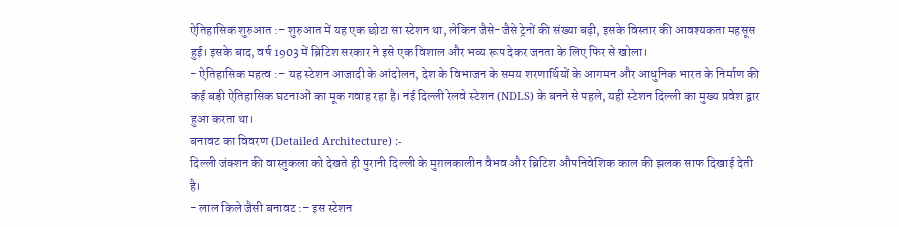ऐतिहासिक शुरुआत :– शुरुआत में यह एक छोटा सा स्टेशन था, लेकिन जैसे-जैसे ट्रेनों की संख्या बढ़ी, इसके विस्तार की आवश्यकता महसूस हुई। इसके बाद, वर्ष 1903 में ब्रिटिश सरकार ने इसे एक विशाल और भव्य रूप देकर जनता के लिए फिर से खोला।
- ऐतिहासिक महत्व :– यह स्टेशन आजादी के आंदोलन, देश के विभाजन के समय शरणार्थियों के आगमन और आधुनिक भारत के निर्माण की कई बड़ी ऐतिहासिक घटनाओं का मूक गवाह रहा है। नई दिल्ली रेलवे स्टेशन (NDLS) के बनने से पहले, यही स्टेशन दिल्ली का मुख्य प्रवेश द्वार हुआ करता था।
बनावट का विवरण (Detailed Architecture) :-
दिल्ली जंक्शन की वास्तुकला को देखते ही पुरानी दिल्ली के मुग़लकालीन वैभव और ब्रिटिश औपनिवेशिक काल की झलक साफ दिखाई देती है।
- लाल किले जैसी बनावट :– इस स्टेशन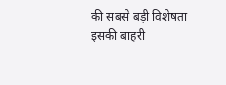की सबसे बड़ी विशेषता इसकी बाहरी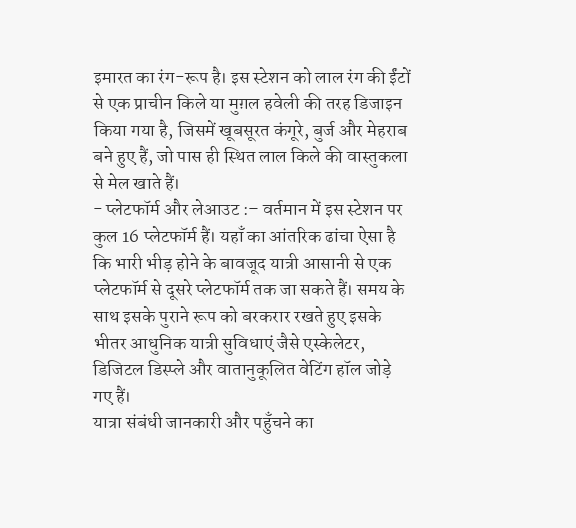इमारत का रंग-रूप है। इस स्टेशन को लाल रंग की ईंटों से एक प्राचीन किले या मुग़ल हवेली की तरह डिजाइन किया गया है, जिसमें खूबसूरत कंगूरे, बुर्ज और मेहराब बने हुए हैं, जो पास ही स्थित लाल किले की वास्तुकला से मेल खाते हैं।
- प्लेटफॉर्म और लेआउट :– वर्तमान में इस स्टेशन पर कुल 16 प्लेटफॉर्म हैं। यहाँ का आंतरिक ढांचा ऐसा है कि भारी भीड़ होने के बावजूद यात्री आसानी से एक प्लेटफॉर्म से दूसरे प्लेटफॉर्म तक जा सकते हैं। समय के साथ इसके पुराने रूप को बरकरार रखते हुए इसके भीतर आधुनिक यात्री सुविधाएं जैसे एस्केलेटर, डिजिटल डिस्प्ले और वातानुकूलित वेटिंग हॉल जोड़े गए हैं।
यात्रा संबंधी जानकारी और पहुँचने का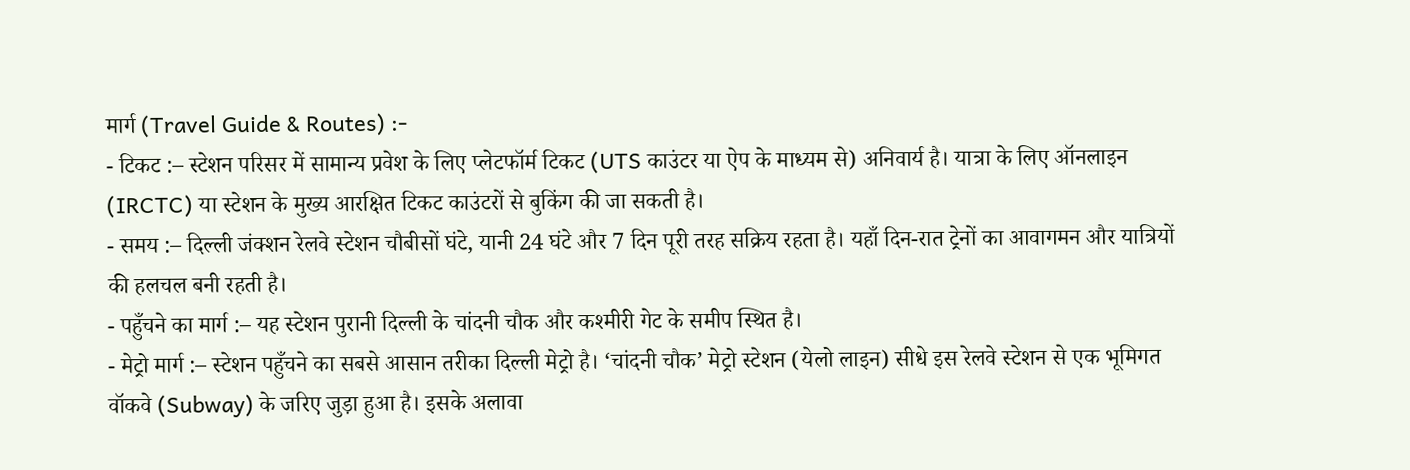मार्ग (Travel Guide & Routes) :-
- टिकट :– स्टेशन परिसर में सामान्य प्रवेश के लिए प्लेटफॉर्म टिकट (UTS काउंटर या ऐप के माध्यम से) अनिवार्य है। यात्रा के लिए ऑनलाइन (IRCTC) या स्टेशन के मुख्य आरक्षित टिकट काउंटरों से बुकिंग की जा सकती है।
- समय :– दिल्ली जंक्शन रेलवे स्टेशन चौबीसों घंटे, यानी 24 घंटे और 7 दिन पूरी तरह सक्रिय रहता है। यहाँ दिन-रात ट्रेनों का आवागमन और यात्रियों की हलचल बनी रहती है।
- पहुँचने का मार्ग :– यह स्टेशन पुरानी दिल्ली के चांदनी चौक और कश्मीरी गेट के समीप स्थित है।
- मेट्रो मार्ग :– स्टेशन पहुँचने का सबसे आसान तरीका दिल्ली मेट्रो है। ‘चांदनी चौक’ मेट्रो स्टेशन (येलो लाइन) सीधे इस रेलवे स्टेशन से एक भूमिगत वॉकवे (Subway) के जरिए जुड़ा हुआ है। इसके अलावा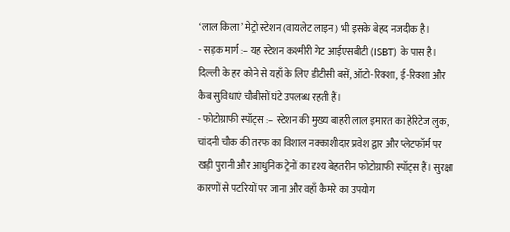‘लाल किला’ मेट्रो स्टेशन (वायलेट लाइन) भी इसके बेहद नजदीक है।
- सड़क मार्ग :– यह स्टेशन कश्मीरी गेट आईएसबीटी (ISBT) के पास है। दिल्ली के हर कोने से यहाँ के लिए डीटीसी बसें, ऑटो-रिक्शा, ई-रिक्शा और कैब सुविधाएं चौबीसों घंटे उपलब्ध रहती हैं।
- फोटोग्राफी स्पॉट्स :– स्टेशन की मुख्य बाहरी लाल इमारत का हेरिटेज लुक, चांदनी चौक की तरफ का विशाल नक्काशीदार प्रवेश द्वार और प्लेटफॉर्म पर खड़ी पुरानी और आधुनिक ट्रेनों का दृश्य बेहतरीन फोटोग्राफी स्पॉट्स हैं। सुरक्षा कारणों से पटरियों पर जाना और वहाँ कैमरे का उपयोग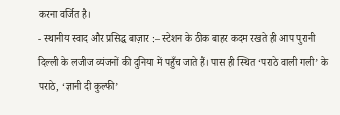करना वर्जित है।
- स्थानीय स्वाद और प्रसिद्ध बाज़ार :– स्टेशन के ठीक बाहर कदम रखते ही आप पुरानी दिल्ली के लजीज व्यंजनों की दुनिया में पहुँच जाते हैं। पास ही स्थित ‘पराठे वाली गली’ के पराठे, ‘ज्ञानी दी कुल्फी’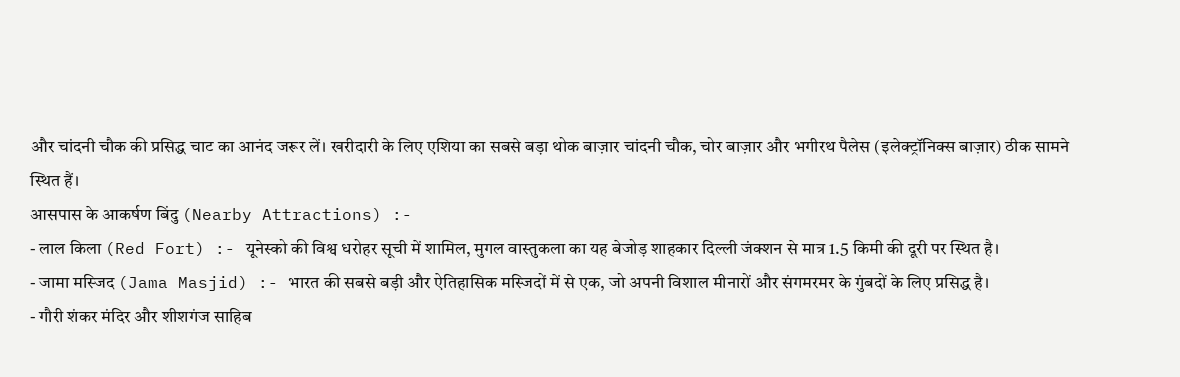और चांदनी चौक की प्रसिद्ध चाट का आनंद जरूर लें। खरीदारी के लिए एशिया का सबसे बड़ा थोक बाज़ार चांदनी चौक, चोर बाज़ार और भगीरथ पैलेस (इलेक्ट्रॉनिक्स बाज़ार) ठीक सामने स्थित हैं।
आसपास के आकर्षण बिंदु (Nearby Attractions) :-
- लाल किला (Red Fort) :- यूनेस्को की विश्व धरोहर सूची में शामिल, मुगल वास्तुकला का यह बेजोड़ शाहकार दिल्ली जंक्शन से मात्र 1.5 किमी की दूरी पर स्थित है।
- जामा मस्जिद (Jama Masjid) :- भारत की सबसे बड़ी और ऐतिहासिक मस्जिदों में से एक, जो अपनी विशाल मीनारों और संगमरमर के गुंबदों के लिए प्रसिद्ध है।
- गौरी शंकर मंदिर और शीशगंज साहिब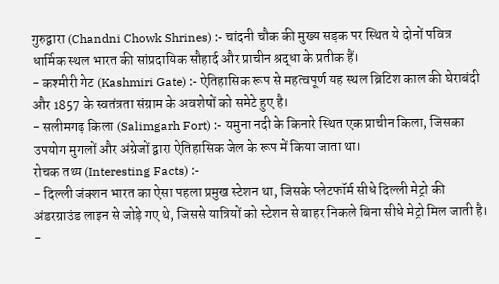गुरुद्वारा (Chandni Chowk Shrines) :- चांदनी चौक की मुख्य सड़क पर स्थित ये दोनों पवित्र धार्मिक स्थल भारत की सांप्रदायिक सौहार्द और प्राचीन श्रद्धा के प्रतीक हैं।
- कश्मीरी गेट (Kashmiri Gate) :- ऐतिहासिक रूप से महत्वपूर्ण यह स्थल ब्रिटिश काल की घेराबंदी और 1857 के स्वतंत्रता संग्राम के अवशेषों को समेटे हुए है।
- सलीमगढ़ किला (Salimgarh Fort) :- यमुना नदी के किनारे स्थित एक प्राचीन किला, जिसका उपयोग मुगलों और अंग्रेजों द्वारा ऐतिहासिक जेल के रूप में किया जाता था।
रोचक तथ्य (Interesting Facts) :-
- दिल्ली जंक्शन भारत का ऐसा पहला प्रमुख स्टेशन था, जिसके प्लेटफॉर्म सीधे दिल्ली मेट्रो की अंडरग्राउंड लाइन से जोड़े गए थे, जिससे यात्रियों को स्टेशन से बाहर निकले बिना सीधे मेट्रो मिल जाती है।
-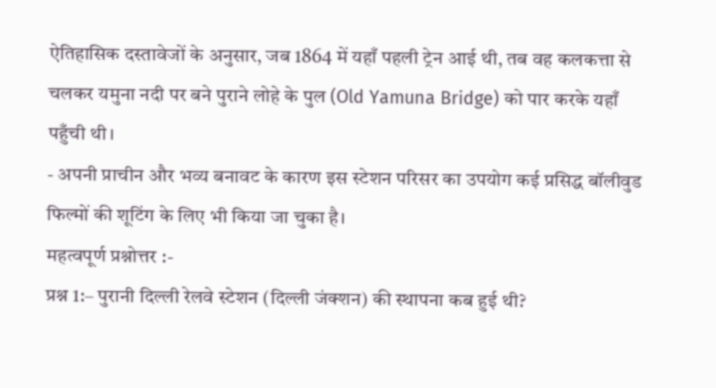ऐतिहासिक दस्तावेजों के अनुसार, जब 1864 में यहाँ पहली ट्रेन आई थी, तब वह कलकत्ता से चलकर यमुना नदी पर बने पुराने लोहे के पुल (Old Yamuna Bridge) को पार करके यहाँ पहुँची थी।
- अपनी प्राचीन और भव्य बनावट के कारण इस स्टेशन परिसर का उपयोग कई प्रसिद्ध बॉलीवुड फिल्मों की शूटिंग के लिए भी किया जा चुका है।
महत्वपूर्ण प्रश्नोत्तर :-
प्रश्न 1:– पुरानी दिल्ली रेलवे स्टेशन (दिल्ली जंक्शन) की स्थापना कब हुई थी?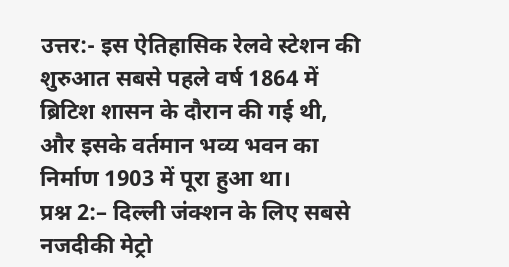उत्तर:- इस ऐतिहासिक रेलवे स्टेशन की शुरुआत सबसे पहले वर्ष 1864 में ब्रिटिश शासन के दौरान की गई थी, और इसके वर्तमान भव्य भवन का निर्माण 1903 में पूरा हुआ था।
प्रश्न 2:– दिल्ली जंक्शन के लिए सबसे नजदीकी मेट्रो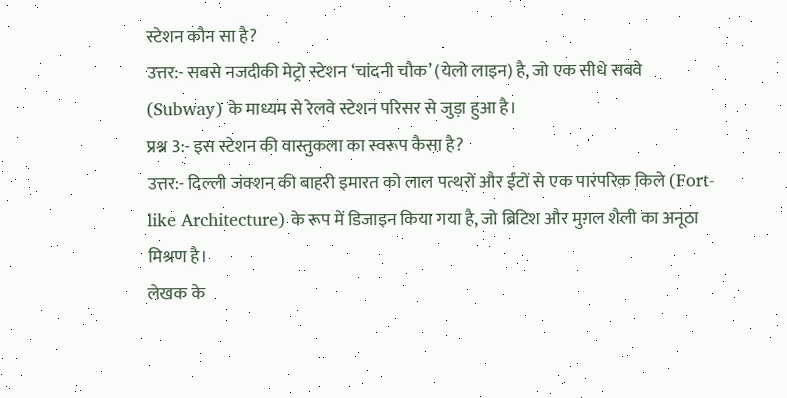स्टेशन कौन सा है?
उत्तर:- सबसे नजदीकी मेट्रो स्टेशन ‘चांदनी चौक’ (येलो लाइन) है, जो एक सीधे सबवे (Subway) के माध्यम से रेलवे स्टेशन परिसर से जुड़ा हुआ है।
प्रश्न 3:- इस स्टेशन की वास्तुकला का स्वरूप कैसा है?
उत्तर:- दिल्ली जंक्शन की बाहरी इमारत को लाल पत्थरों और ईंटों से एक पारंपरिक किले (Fort-like Architecture) के रूप में डिजाइन किया गया है, जो ब्रिटिश और मुग़ल शैली का अनूठा मिश्रण है।
लेखक के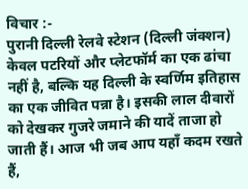विचार :-
पुरानी दिल्ली रेलवे स्टेशन (दिल्ली जंक्शन) केवल पटरियों और प्लेटफॉर्म का एक ढांचा नहीं है, बल्कि यह दिल्ली के स्वर्णिम इतिहास का एक जीवित पन्ना है। इसकी लाल दीवारों को देखकर गुजरे जमाने की यादें ताजा हो जाती हैं। आज भी जब आप यहाँ कदम रखते हैं,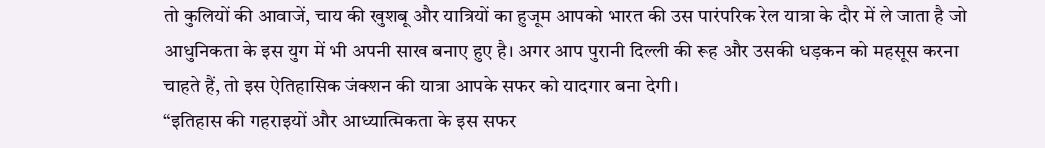तो कुलियों की आवाजें, चाय की खुशबू और यात्रियों का हुजूम आपको भारत की उस पारंपरिक रेल यात्रा के दौर में ले जाता है जो आधुनिकता के इस युग में भी अपनी साख बनाए हुए है। अगर आप पुरानी दिल्ली की रूह और उसकी धड़कन को महसूस करना चाहते हैं, तो इस ऐतिहासिक जंक्शन की यात्रा आपके सफर को यादगार बना देगी।
“इतिहास की गहराइयों और आध्यात्मिकता के इस सफर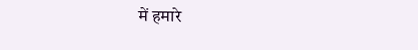में हमारे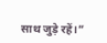साथ जुड़े रहें।”